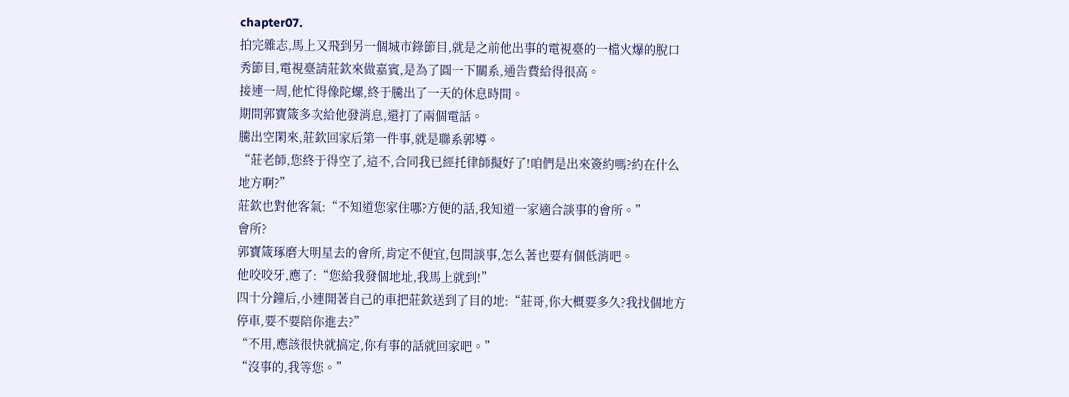chapter07.
拍完雜志,馬上又飛到另一個城市錄節目,就是之前他出事的電視臺的一檔火爆的脫口秀節目,電視臺請莊欽來做嘉賓,是為了圓一下關系,通告費給得很高。
接連一周,他忙得像陀螺,終于騰出了一天的休息時間。
期間郭寶箴多次給他發消息,還打了兩個電話。
騰出空閑來,莊欽回家后第一件事,就是聯系郭導。
“莊老師,您終于得空了,這不,合同我已經托律師擬好了!咱們是出來簽約嗎?約在什么地方啊?”
莊欽也對他客氣:“不知道您家住哪?方便的話,我知道一家適合談事的會所。”
會所?
郭寶箴琢磨大明星去的會所,肯定不便宜,包間談事,怎么著也要有個低消吧。
他咬咬牙,應了:“您給我發個地址,我馬上就到!”
四十分鐘后,小連開著自己的車把莊欽送到了目的地:“莊哥,你大概要多久?我找個地方停車,要不要陪你進去?”
“不用,應該很快就搞定,你有事的話就回家吧。”
“沒事的,我等您。”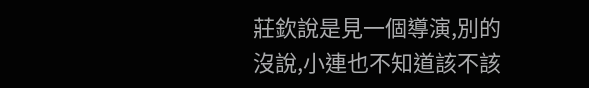莊欽說是見一個導演,別的沒說,小連也不知道該不該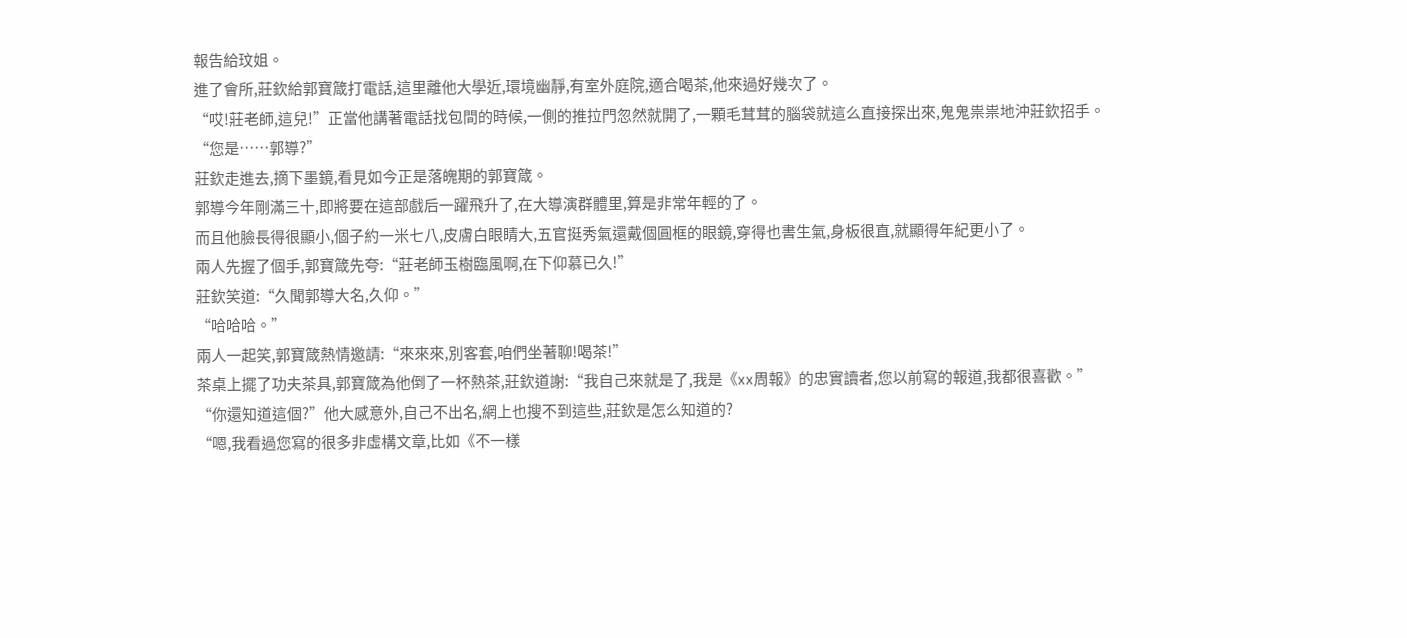報告給玟姐。
進了會所,莊欽給郭寶箴打電話,這里離他大學近,環境幽靜,有室外庭院,適合喝茶,他來過好幾次了。
“哎!莊老師,這兒!”正當他講著電話找包間的時候,一側的推拉門忽然就開了,一顆毛茸茸的腦袋就這么直接探出來,鬼鬼祟祟地沖莊欽招手。
“您是……郭導?”
莊欽走進去,摘下墨鏡,看見如今正是落魄期的郭寶箴。
郭導今年剛滿三十,即將要在這部戲后一躍飛升了,在大導演群體里,算是非常年輕的了。
而且他臉長得很顯小,個子約一米七八,皮膚白眼睛大,五官挺秀氣還戴個圓框的眼鏡,穿得也書生氣,身板很直,就顯得年紀更小了。
兩人先握了個手,郭寶箴先夸:“莊老師玉樹臨風啊,在下仰慕已久!”
莊欽笑道:“久聞郭導大名,久仰。”
“哈哈哈。”
兩人一起笑,郭寶箴熱情邀請:“來來來,別客套,咱們坐著聊!喝茶!”
茶桌上擺了功夫茶具,郭寶箴為他倒了一杯熱茶,莊欽道謝:“我自己來就是了,我是《xx周報》的忠實讀者,您以前寫的報道,我都很喜歡。”
“你還知道這個?”他大感意外,自己不出名,網上也搜不到這些,莊欽是怎么知道的?
“嗯,我看過您寫的很多非虛構文章,比如《不一樣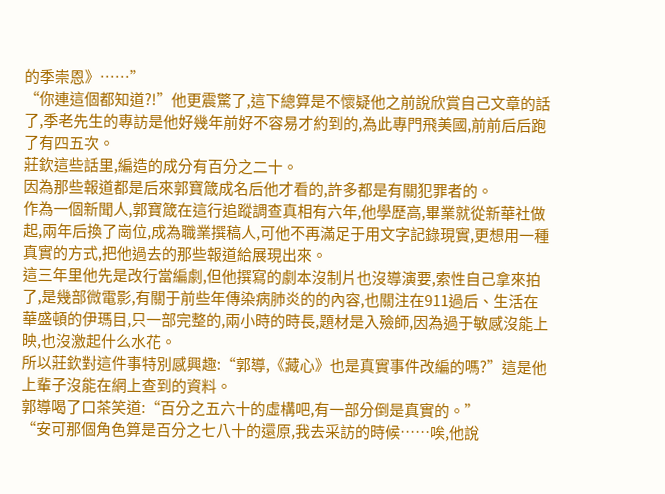的季崇恩》……”
“你連這個都知道?!”他更震驚了,這下總算是不懷疑他之前說欣賞自己文章的話了,季老先生的專訪是他好幾年前好不容易才約到的,為此專門飛美國,前前后后跑了有四五次。
莊欽這些話里,編造的成分有百分之二十。
因為那些報道都是后來郭寶箴成名后他才看的,許多都是有關犯罪者的。
作為一個新聞人,郭寶箴在這行追蹤調查真相有六年,他學歷高,畢業就從新華社做起,兩年后換了崗位,成為職業撰稿人,可他不再滿足于用文字記錄現實,更想用一種真實的方式,把他過去的那些報道給展現出來。
這三年里他先是改行當編劇,但他撰寫的劇本沒制片也沒導演要,索性自己拿來拍了,是幾部微電影,有關于前些年傳染病肺炎的的內容,也關注在911過后、生活在華盛頓的伊瑪目,只一部完整的,兩小時的時長,題材是入殮師,因為過于敏感沒能上映,也沒激起什么水花。
所以莊欽對這件事特別感興趣:“郭導,《藏心》也是真實事件改編的嗎?”這是他上輩子沒能在網上查到的資料。
郭導喝了口茶笑道:“百分之五六十的虛構吧,有一部分倒是真實的。”
“安可那個角色算是百分之七八十的還原,我去采訪的時候……唉,他說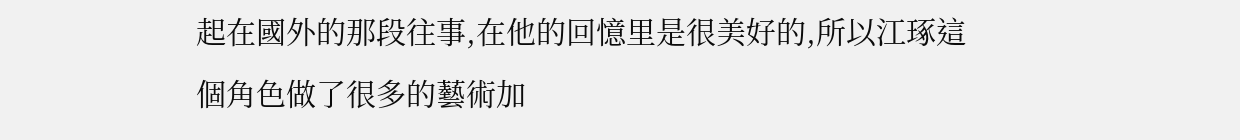起在國外的那段往事,在他的回憶里是很美好的,所以江琢這個角色做了很多的藝術加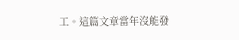工。這篇文章當年沒能發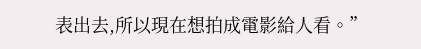表出去,所以現在想拍成電影給人看。”